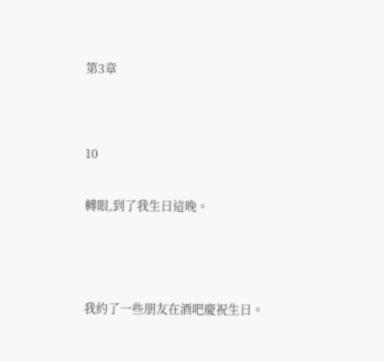第3章




10


轉眼,到了我生日這晚。





我約了一些朋友在酒吧慶祝生日。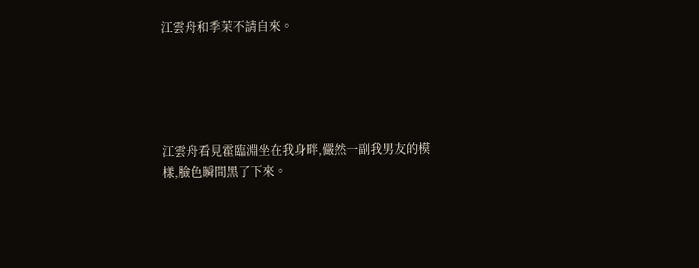江雲舟和季茉不請自來。





江雲舟看見霍臨淵坐在我身畔,儼然一副我男友的模樣,臉色瞬間黑了下來。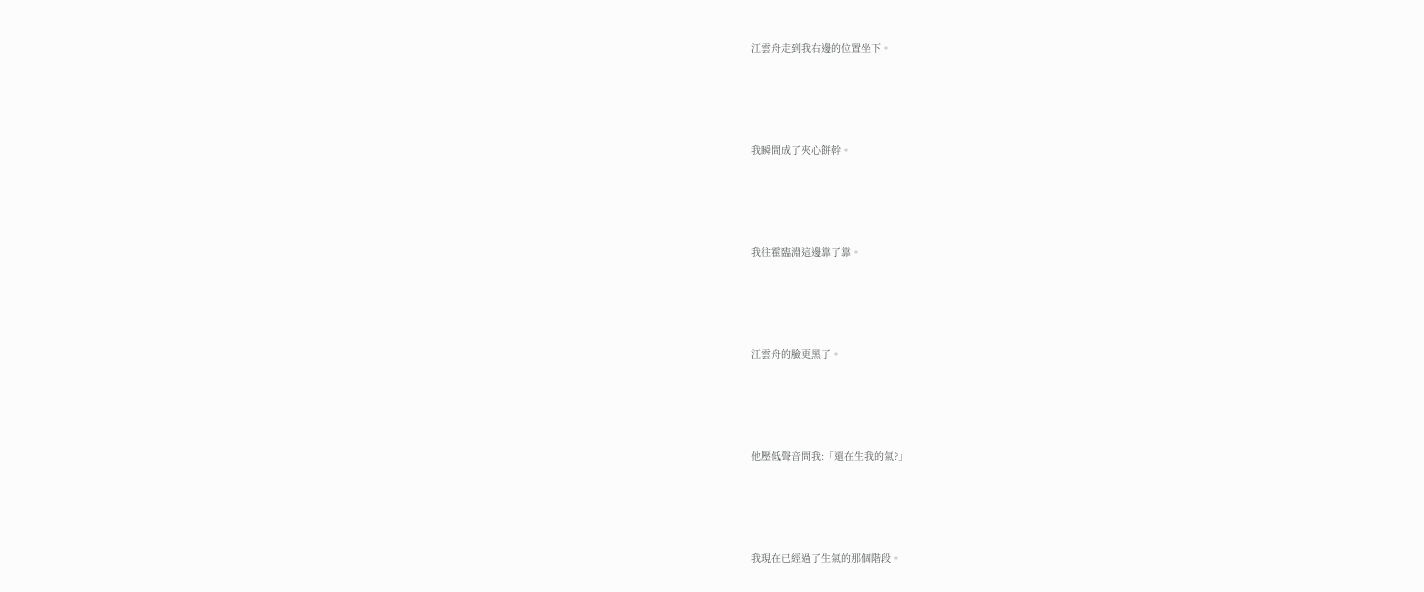江雲舟走到我右邊的位置坐下。





我瞬間成了夾心餅幹。





我往霍臨淵這邊靠了靠。





江雲舟的臉更黑了。





他壓低聲音問我:「還在生我的氣?」





我現在已經過了生氣的那個階段。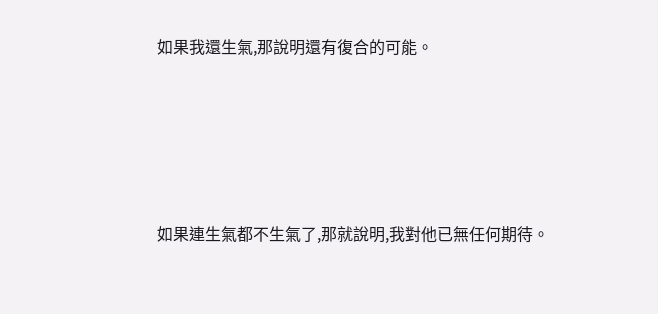如果我還生氣,那說明還有復合的可能。





如果連生氣都不生氣了,那就說明,我對他已無任何期待。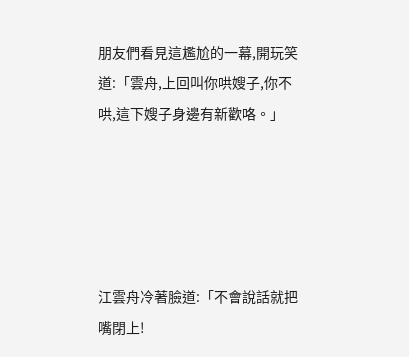朋友們看見這尷尬的一幕,開玩笑道:「雲舟,上回叫你哄嫂子,你不哄,這下嫂子身邊有新歡咯。」





江雲舟冷著臉道:「不會說話就把嘴閉上!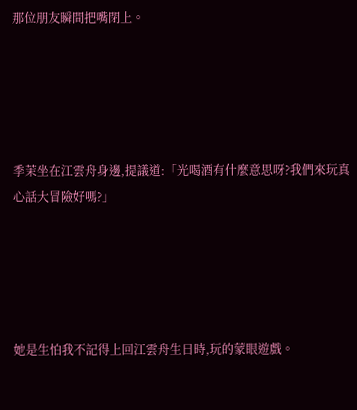那位朋友瞬間把嘴閉上。





季茉坐在江雲舟身邊,提議道:「光喝酒有什麼意思呀?我們來玩真心話大冒險好嗎?」





她是生怕我不記得上回江雲舟生日時,玩的蒙眼遊戲。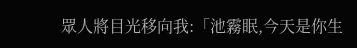眾人將目光移向我:「池霧眠,今天是你生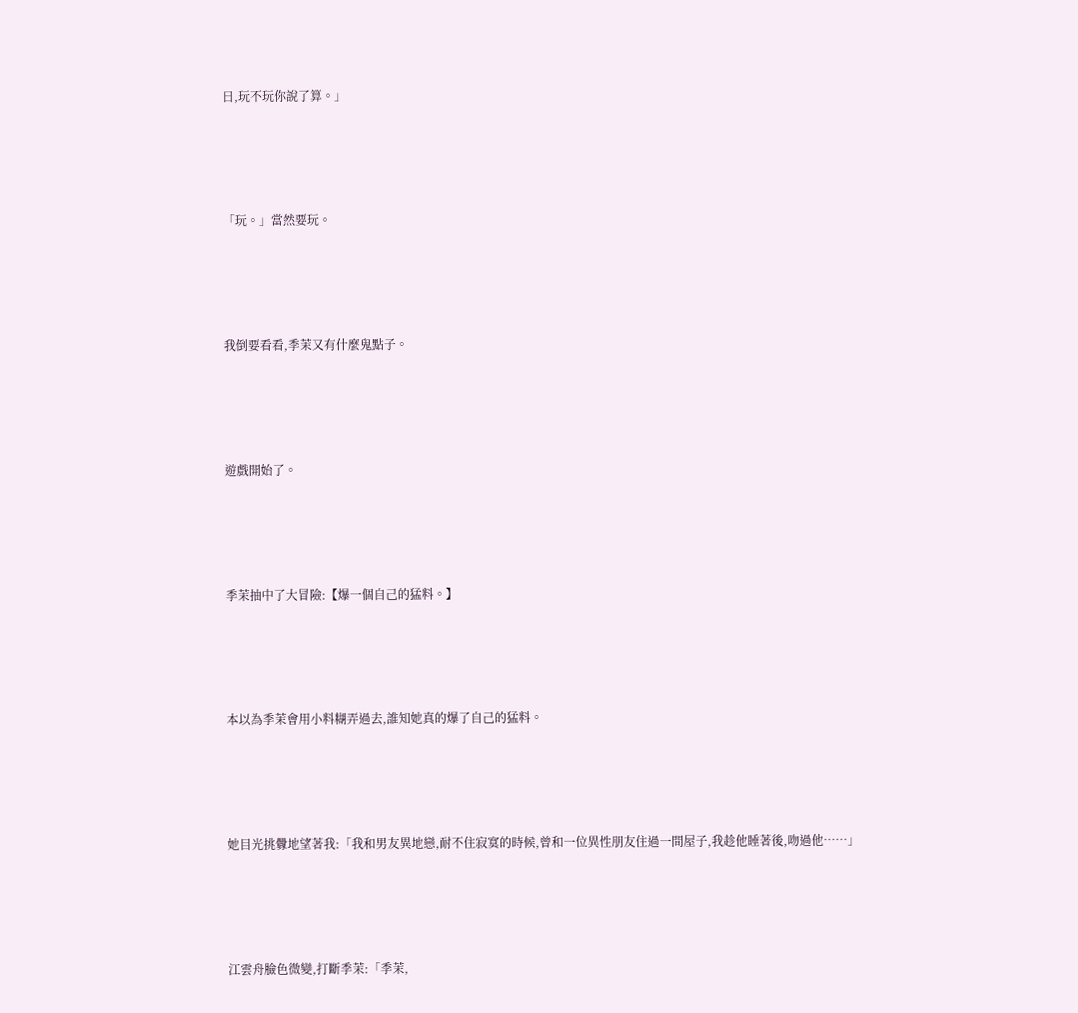日,玩不玩你說了算。」





「玩。」當然要玩。





我倒要看看,季茉又有什麼鬼點子。





遊戲開始了。





季茉抽中了大冒險:【爆一個自己的猛料。】





本以為季茉會用小料糊弄過去,誰知她真的爆了自己的猛料。





她目光挑釁地望著我:「我和男友異地戀,耐不住寂寞的時候,曾和一位異性朋友住過一間屋子,我趁他睡著後,吻過他……」





江雲舟臉色微變,打斷季茉:「季茉,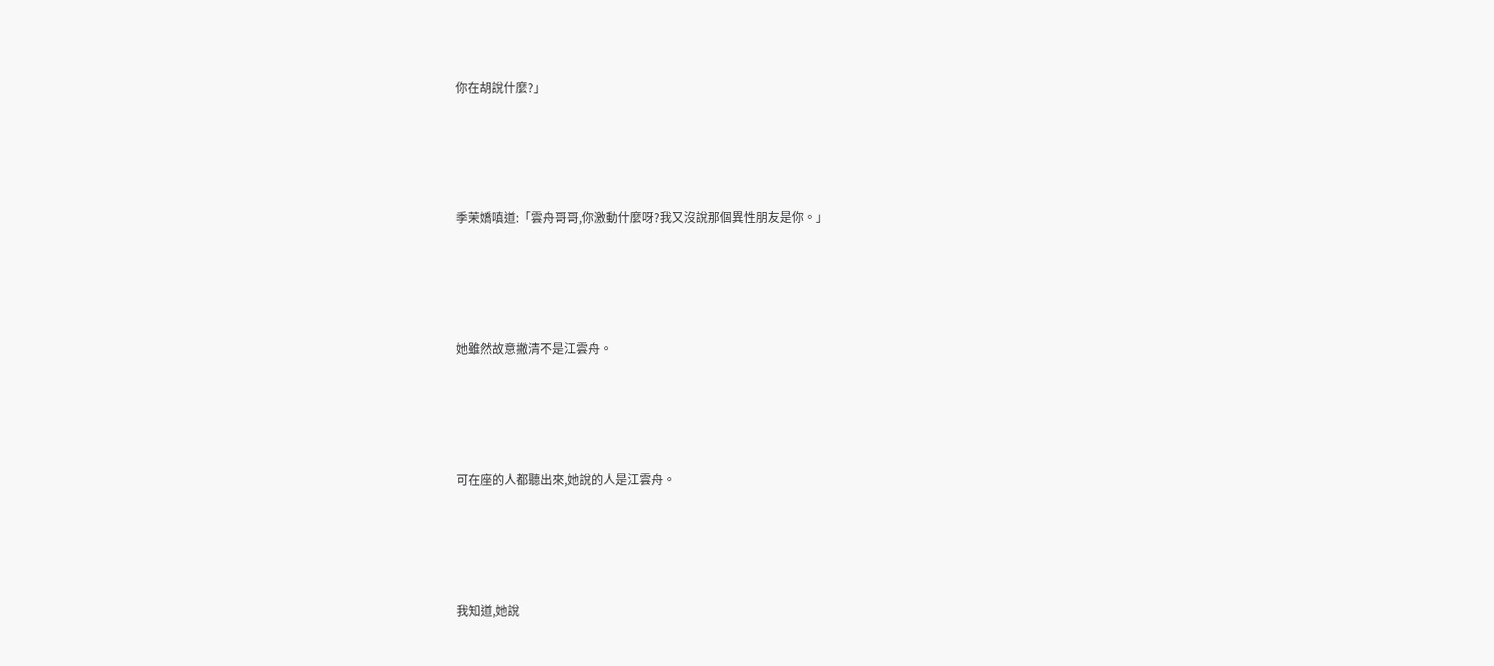你在胡說什麼?」





季茉嬌嗔道:「雲舟哥哥,你激動什麼呀?我又沒說那個異性朋友是你。」





她雖然故意撇清不是江雲舟。





可在座的人都聽出來,她說的人是江雲舟。





我知道,她說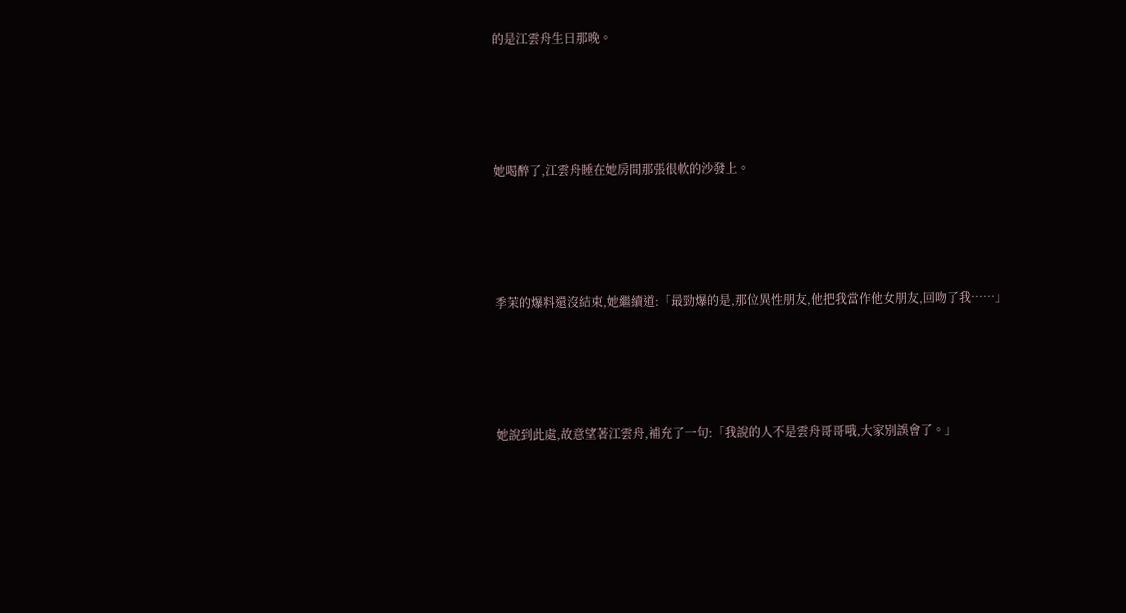的是江雲舟生日那晚。





她喝醉了,江雲舟睡在她房間那張很軟的沙發上。





季茉的爆料還沒結束,她繼續道:「最勁爆的是,那位異性朋友,他把我當作他女朋友,回吻了我……」





她說到此處,故意望著江雲舟,補充了一句:「我說的人不是雲舟哥哥哦,大家別誤會了。」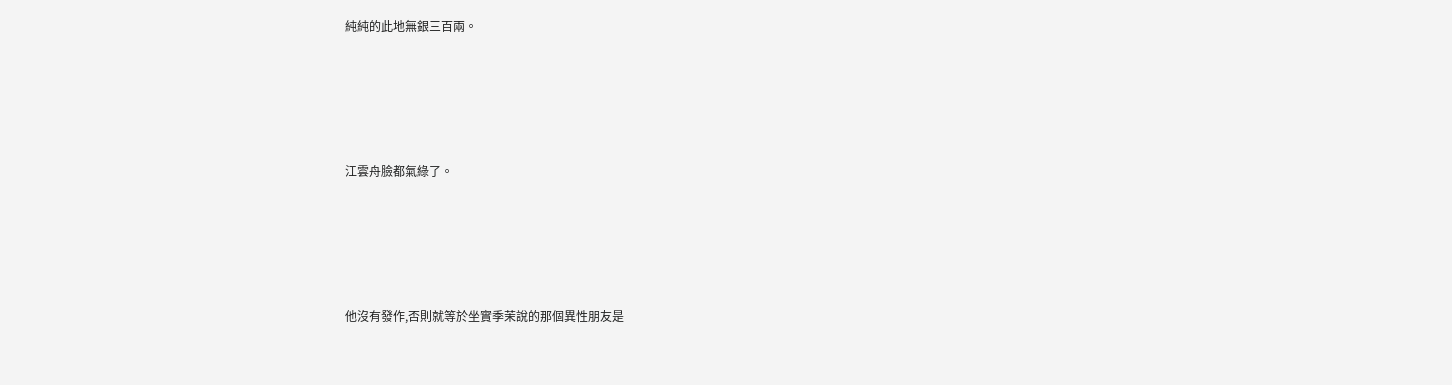純純的此地無銀三百兩。





江雲舟臉都氣綠了。





他沒有發作,否則就等於坐實季茉說的那個異性朋友是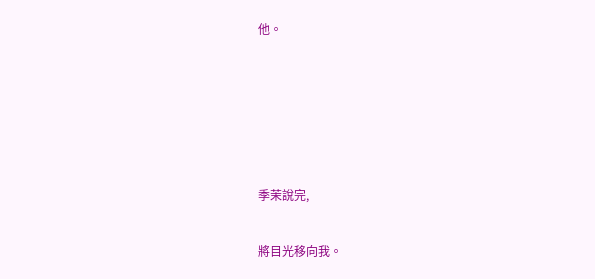他。





季茉說完,

將目光移向我。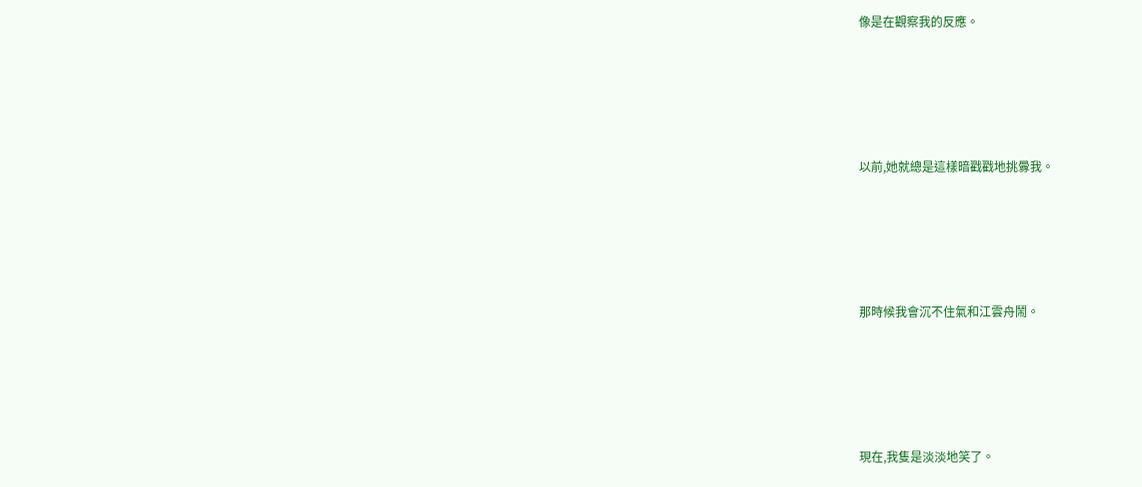像是在觀察我的反應。





以前,她就總是這樣暗戳戳地挑釁我。





那時候我會沉不住氣和江雲舟鬧。





現在,我隻是淡淡地笑了。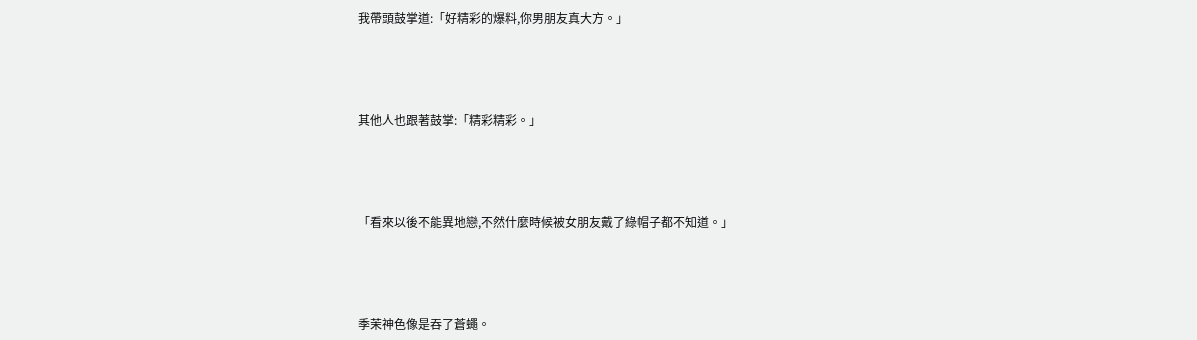我帶頭鼓掌道:「好精彩的爆料,你男朋友真大方。」





其他人也跟著鼓掌:「精彩精彩。」





「看來以後不能異地戀,不然什麼時候被女朋友戴了綠帽子都不知道。」





季茉神色像是吞了蒼蠅。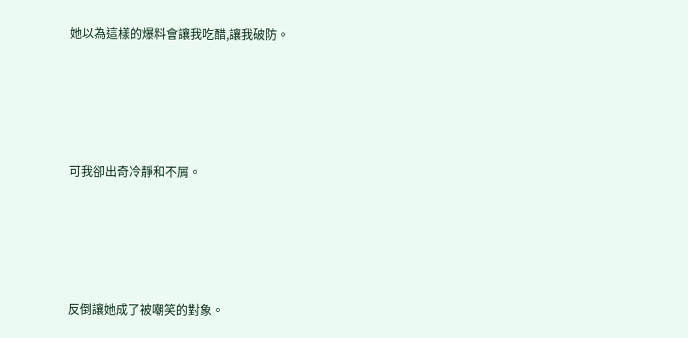她以為這樣的爆料會讓我吃醋,讓我破防。





可我卻出奇冷靜和不屑。





反倒讓她成了被嘲笑的對象。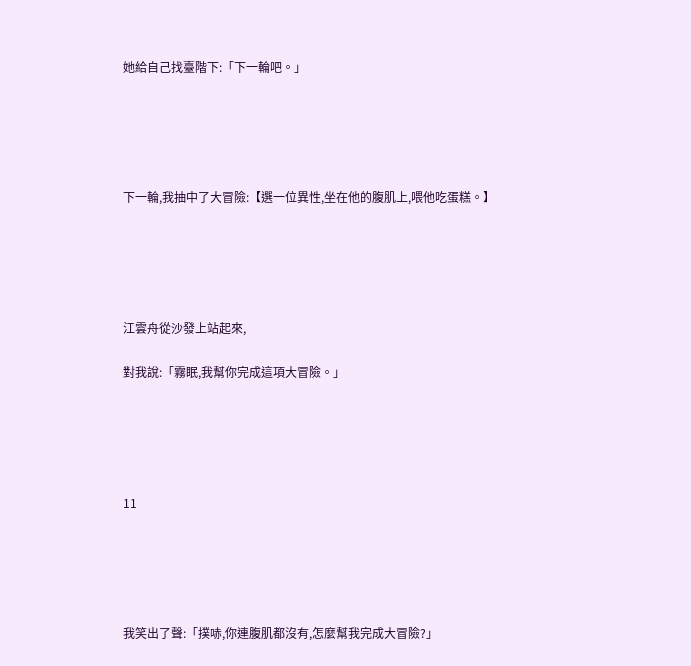她給自己找臺階下:「下一輪吧。」





下一輪,我抽中了大冒險:【選一位異性,坐在他的腹肌上,喂他吃蛋糕。】





江雲舟從沙發上站起來,

對我說:「霧眠,我幫你完成這項大冒險。」





11





我笑出了聲:「撲哧,你連腹肌都沒有,怎麼幫我完成大冒險?」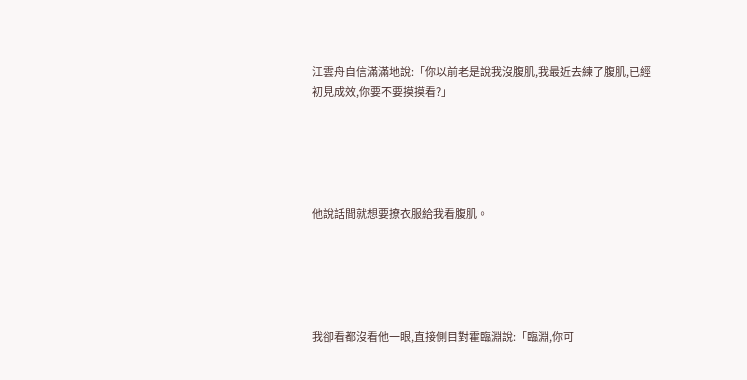江雲舟自信滿滿地說:「你以前老是說我沒腹肌,我最近去練了腹肌,已經初見成效,你要不要摸摸看?」





他說話間就想要撩衣服給我看腹肌。





我卻看都沒看他一眼,直接側目對霍臨淵說:「臨淵,你可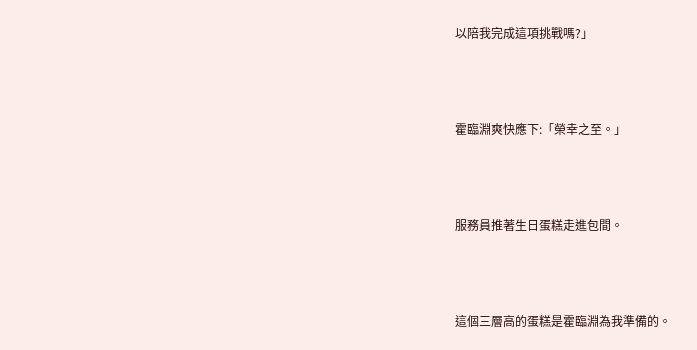以陪我完成這項挑戰嗎?」





霍臨淵爽快應下:「榮幸之至。」





服務員推著生日蛋糕走進包間。





這個三層高的蛋糕是霍臨淵為我準備的。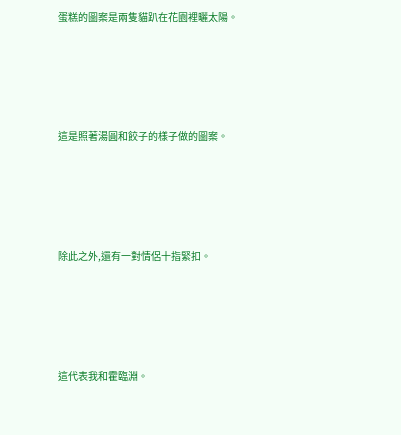蛋糕的圖案是兩隻貓趴在花園裡曬太陽。





這是照著湯圓和餃子的樣子做的圖案。





除此之外,還有一對情侶十指緊扣。





這代表我和霍臨淵。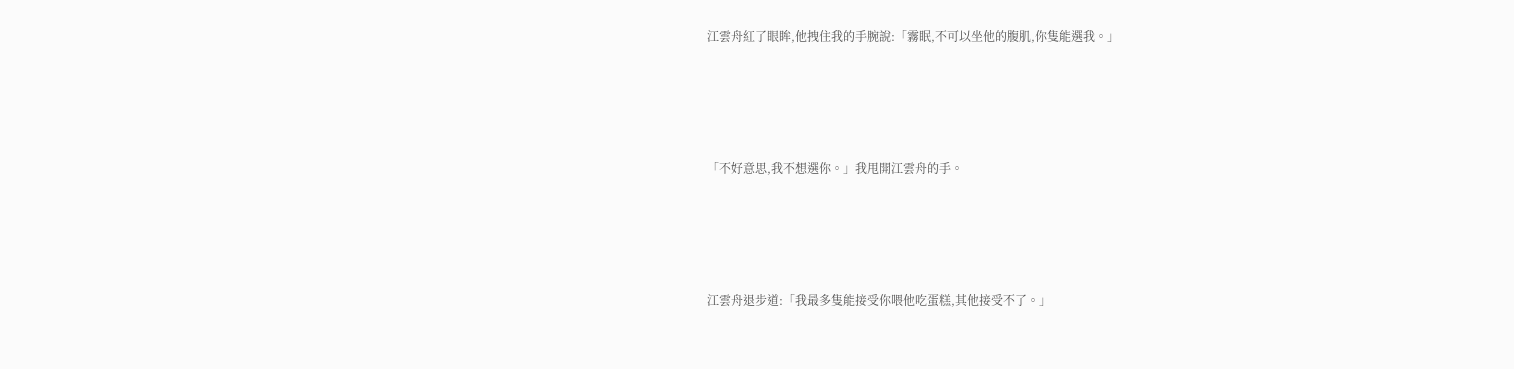江雲舟紅了眼眸,他拽住我的手腕說:「霧眠,不可以坐他的腹肌,你隻能選我。」





「不好意思,我不想選你。」我甩開江雲舟的手。





江雲舟退步道:「我最多隻能接受你喂他吃蛋糕,其他接受不了。」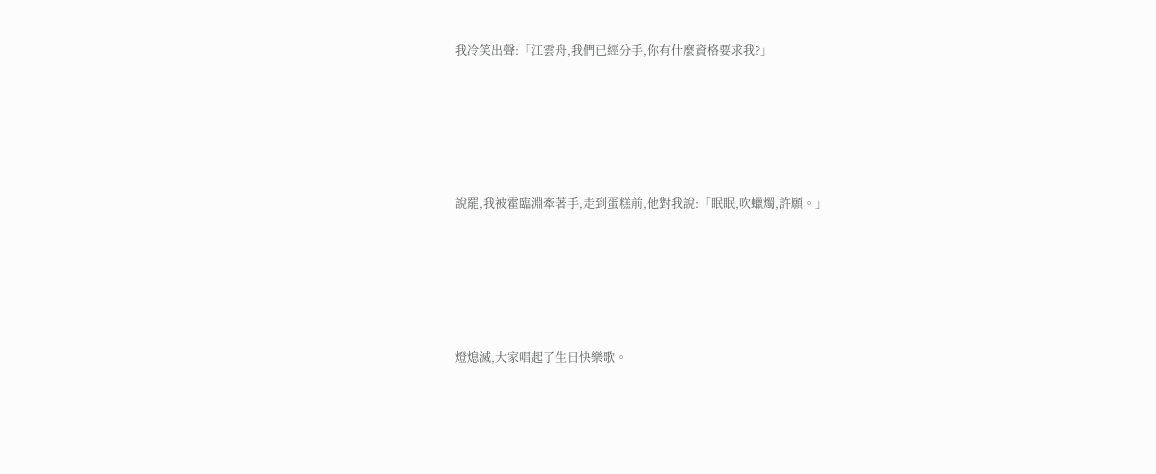我冷笑出聲:「江雲舟,我們已經分手,你有什麼資格要求我?」





說罷,我被霍臨淵牽著手,走到蛋糕前,他對我說:「眠眠,吹蠟燭,許願。」





燈熄滅,大家唱起了生日快樂歌。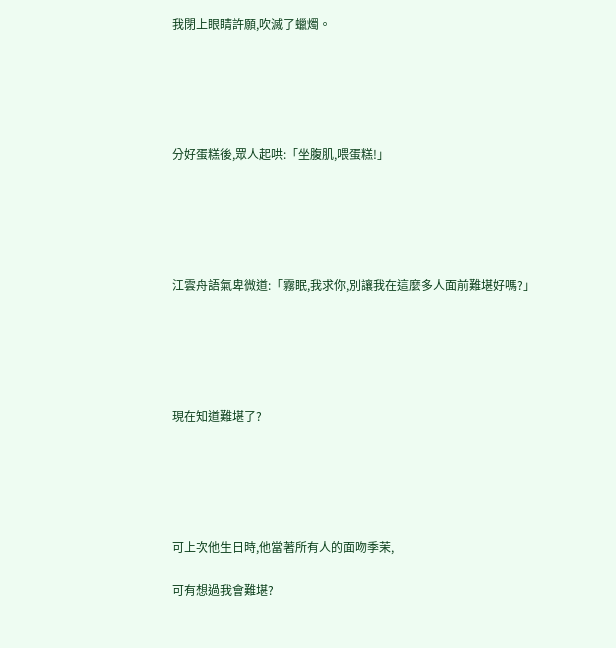我閉上眼睛許願,吹滅了蠟燭。





分好蛋糕後,眾人起哄:「坐腹肌,喂蛋糕!」





江雲舟語氣卑微道:「霧眠,我求你,別讓我在這麼多人面前難堪好嗎?」





現在知道難堪了?





可上次他生日時,他當著所有人的面吻季茉,

可有想過我會難堪?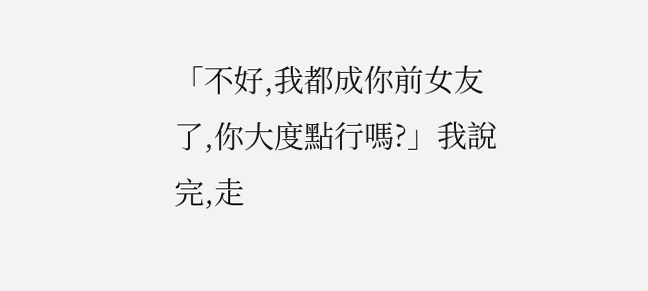「不好,我都成你前女友了,你大度點行嗎?」我說完,走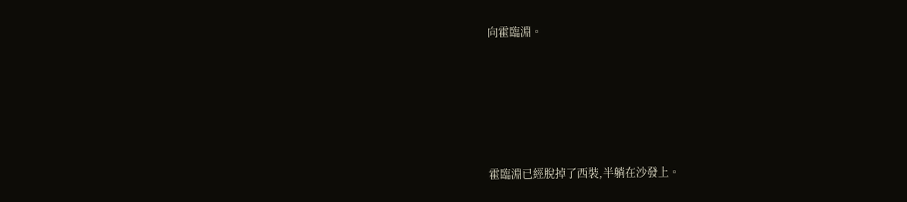向霍臨淵。





霍臨淵已經脫掉了西裝,半躺在沙發上。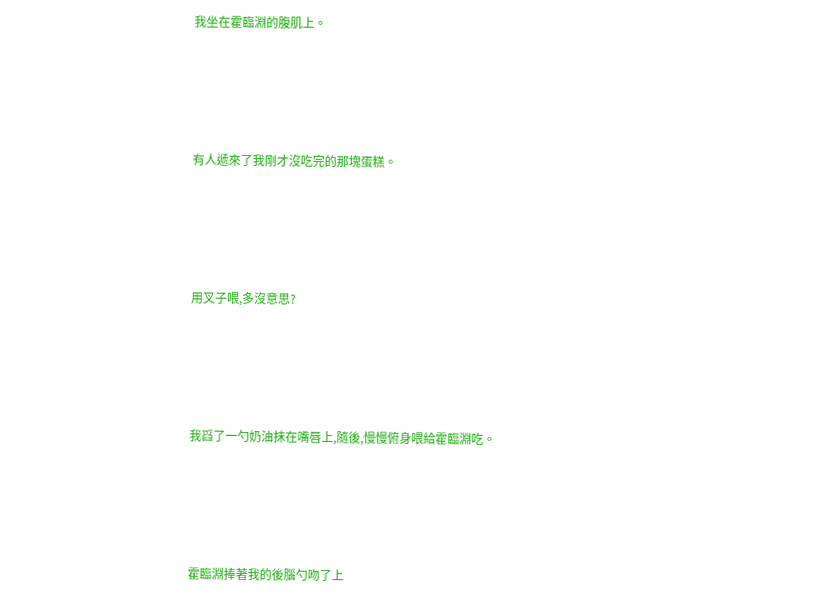我坐在霍臨淵的腹肌上。





有人遞來了我剛才沒吃完的那塊蛋糕。





用叉子喂,多沒意思?





我舀了一勺奶油抹在嘴唇上,隨後,慢慢俯身喂給霍臨淵吃。





霍臨淵捧著我的後腦勺吻了上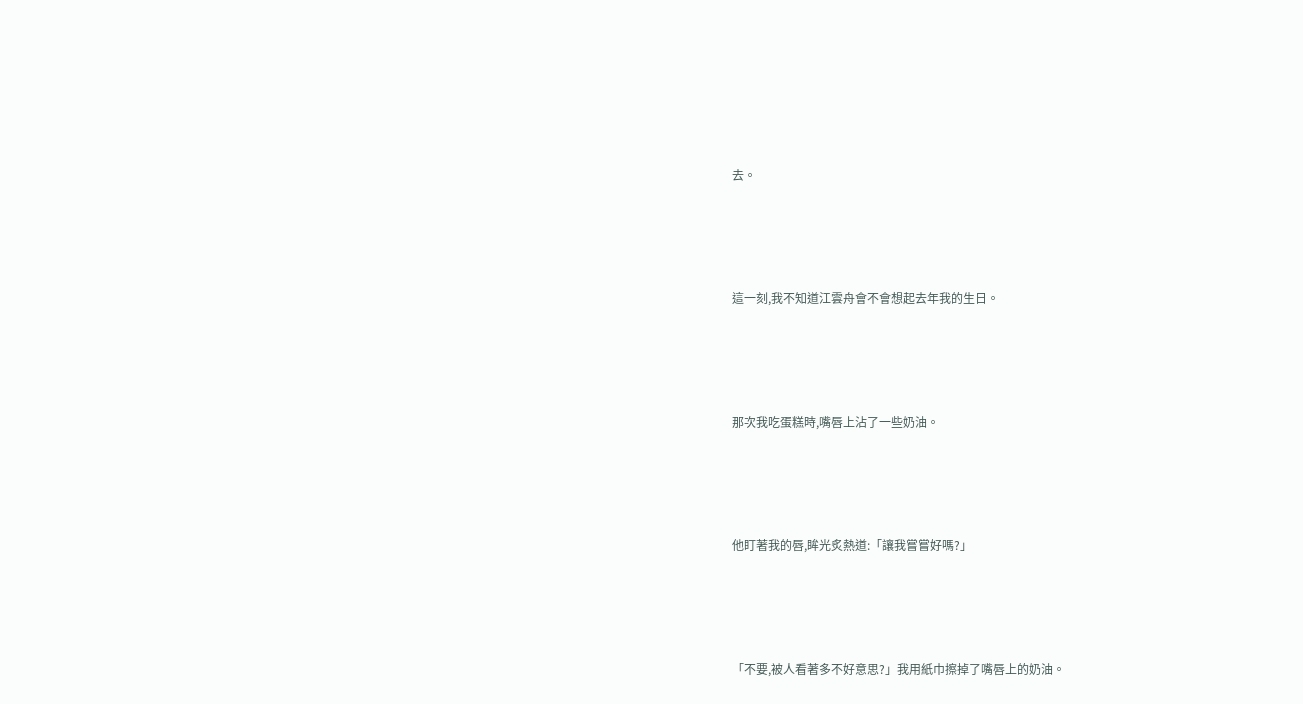去。





這一刻,我不知道江雲舟會不會想起去年我的生日。





那次我吃蛋糕時,嘴唇上沾了一些奶油。





他盯著我的唇,眸光炙熱道:「讓我嘗嘗好嗎?」





「不要,被人看著多不好意思?」我用紙巾擦掉了嘴唇上的奶油。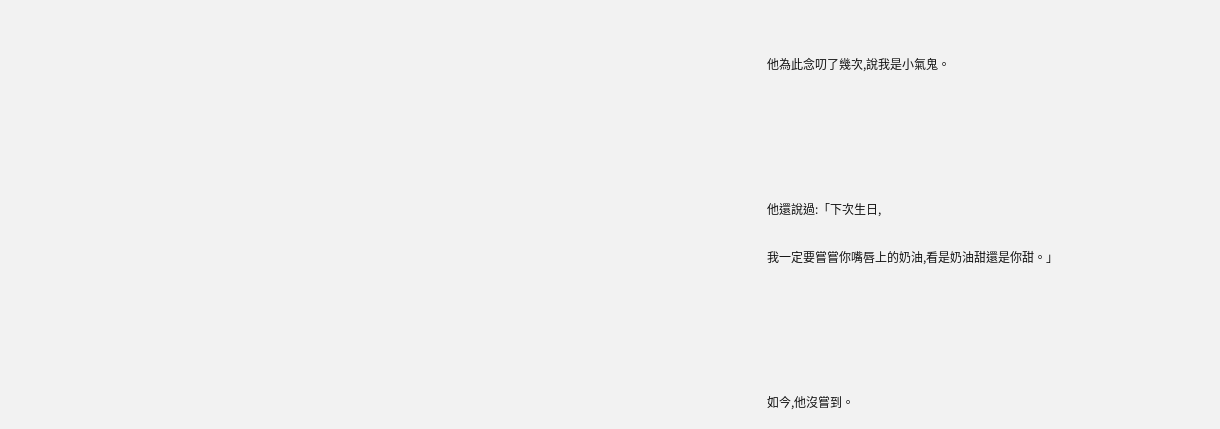他為此念叨了幾次,說我是小氣鬼。





他還說過:「下次生日,

我一定要嘗嘗你嘴唇上的奶油,看是奶油甜還是你甜。」





如今,他沒嘗到。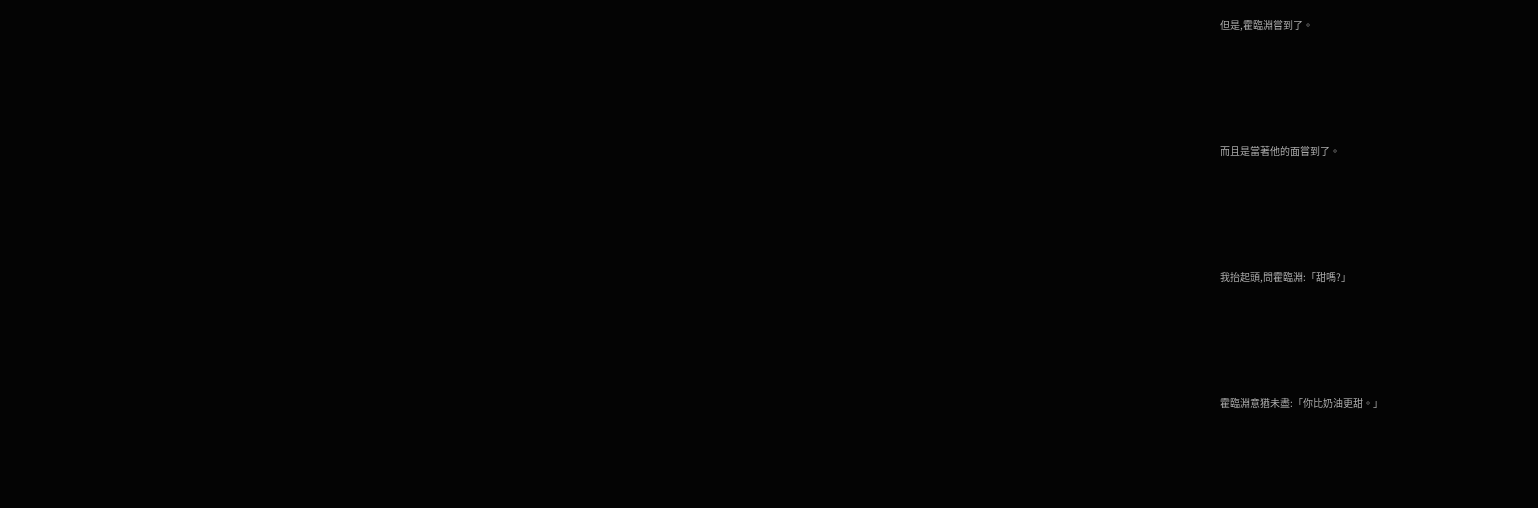但是,霍臨淵嘗到了。





而且是當著他的面嘗到了。





我抬起頭,問霍臨淵:「甜嗎?」





霍臨淵意猶未盡:「你比奶油更甜。」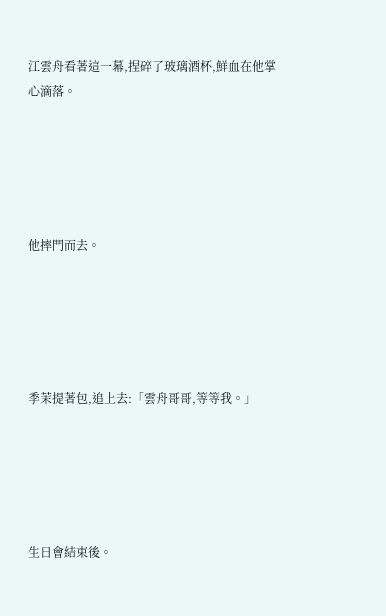江雲舟看著這一幕,捏碎了玻璃酒杯,鮮血在他掌心滴落。





他摔門而去。





季茉提著包,追上去:「雲舟哥哥,等等我。」





生日會結束後。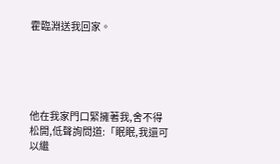霍臨淵送我回家。





他在我家門口緊擁著我,舍不得松開,低聲詢問道:「眠眠,我還可以繼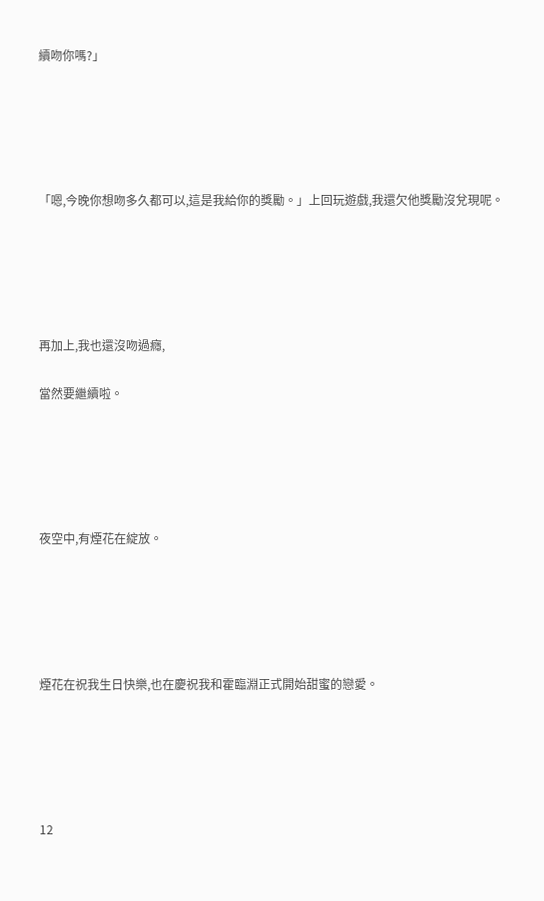續吻你嗎?」





「嗯,今晚你想吻多久都可以,這是我給你的獎勵。」上回玩遊戲,我還欠他獎勵沒兌現呢。





再加上,我也還沒吻過癮,

當然要繼續啦。





夜空中,有煙花在綻放。





煙花在祝我生日快樂,也在慶祝我和霍臨淵正式開始甜蜜的戀愛。





12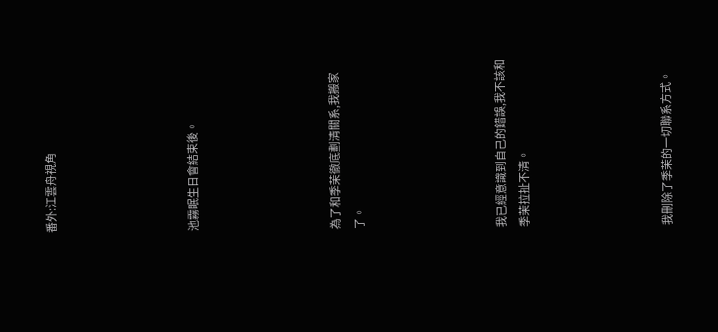番外:江雲舟視角





池霧眠生日會結束後。





為了和季茉徹底劃清關系,我搬家了。





我已經意識到自己的錯誤,我不該和季茉拉扯不清。





我刪除了季茉的一切聯系方式。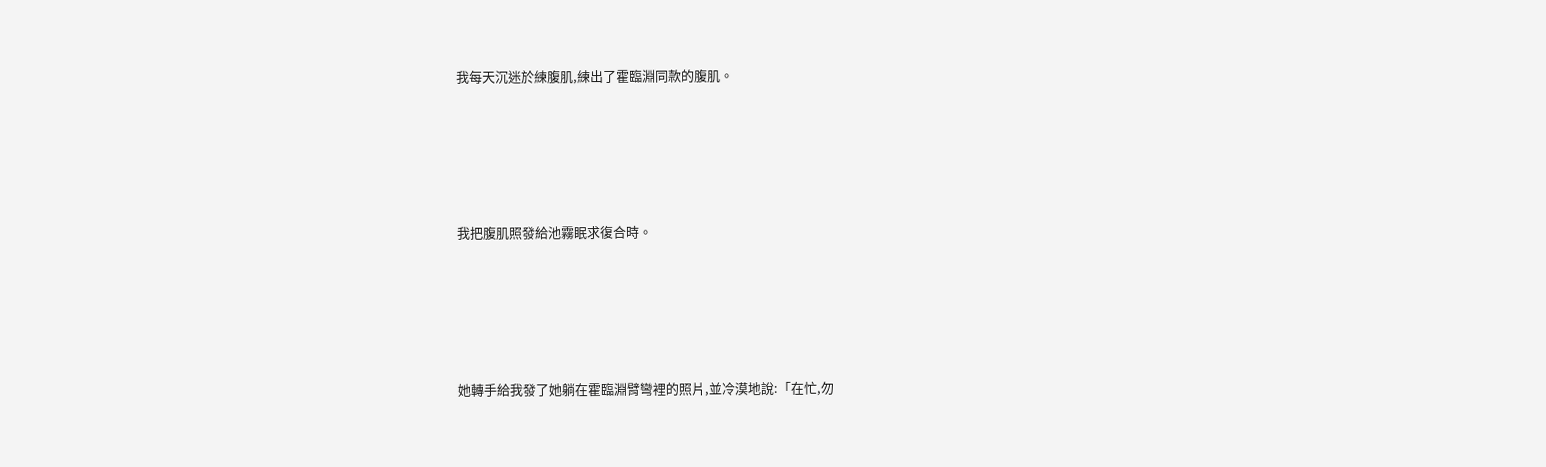我每天沉迷於練腹肌,練出了霍臨淵同款的腹肌。





我把腹肌照發給池霧眠求復合時。





她轉手給我發了她躺在霍臨淵臂彎裡的照片,並冷漠地說:「在忙,勿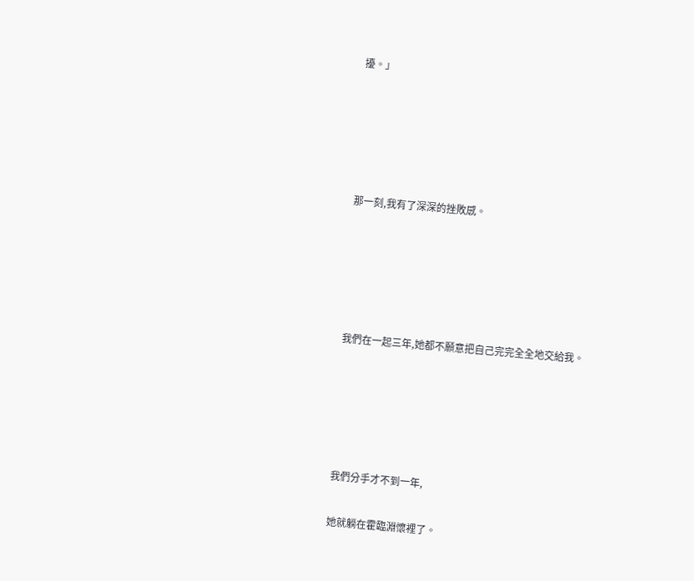擾。」





那一刻,我有了深深的挫敗感。





我們在一起三年,她都不願意把自己完完全全地交給我。





我們分手才不到一年,

她就躺在霍臨淵懷裡了。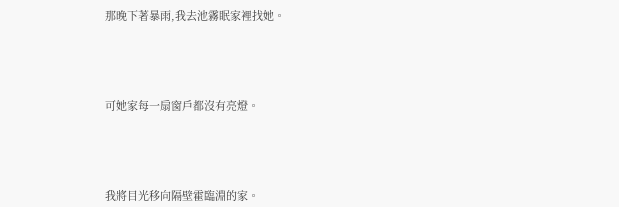那晚下著暴雨,我去池霧眠家裡找她。





可她家每一扇窗戶都沒有亮燈。





我將目光移向隔壁霍臨淵的家。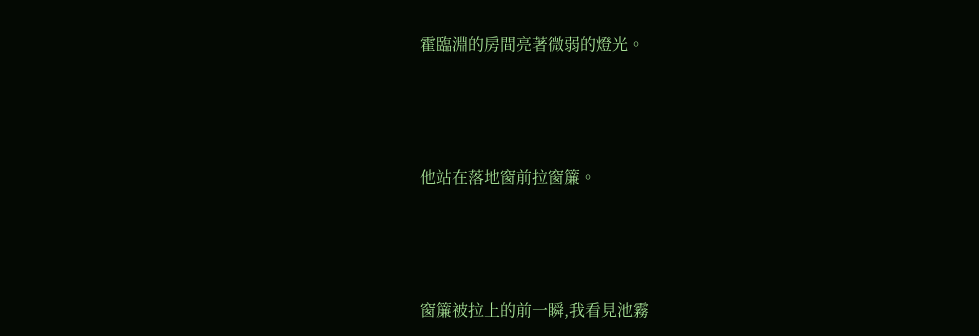霍臨淵的房間亮著微弱的燈光。





他站在落地窗前拉窗簾。





窗簾被拉上的前一瞬,我看見池霧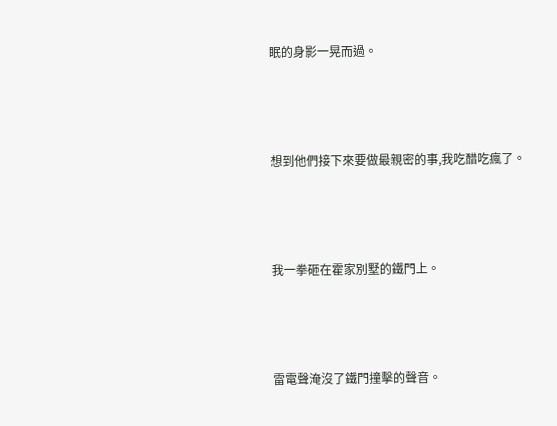眠的身影一晃而過。





想到他們接下來要做最親密的事,我吃醋吃瘋了。





我一拳砸在霍家別墅的鐵門上。





雷電聲淹沒了鐵門撞擊的聲音。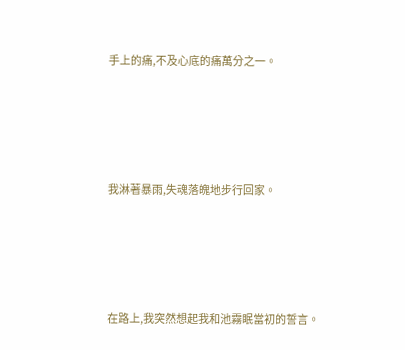手上的痛,不及心底的痛萬分之一。





我淋著暴雨,失魂落魄地步行回家。





在路上,我突然想起我和池霧眠當初的誓言。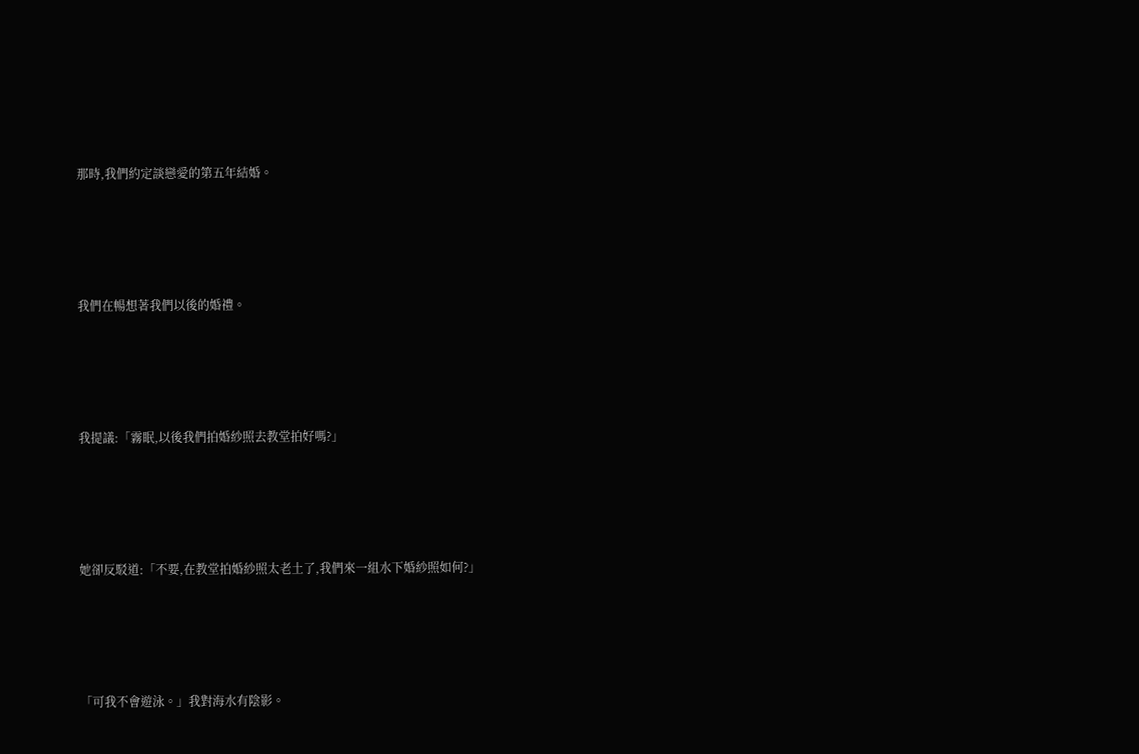那時,我們約定談戀愛的第五年結婚。





我們在暢想著我們以後的婚禮。





我提議:「霧眠,以後我們拍婚紗照去教堂拍好嗎?」





她卻反駁道:「不要,在教堂拍婚紗照太老土了,我們來一組水下婚紗照如何?」





「可我不會遊泳。」我對海水有陰影。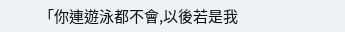「你連遊泳都不會,以後若是我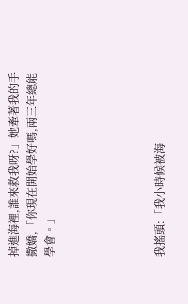掉進海裡,誰來救我呀?」她牽著我的手撒嬌,「你現在開始學好嗎,兩三年總能學會。」





我搖頭:「我小時候被海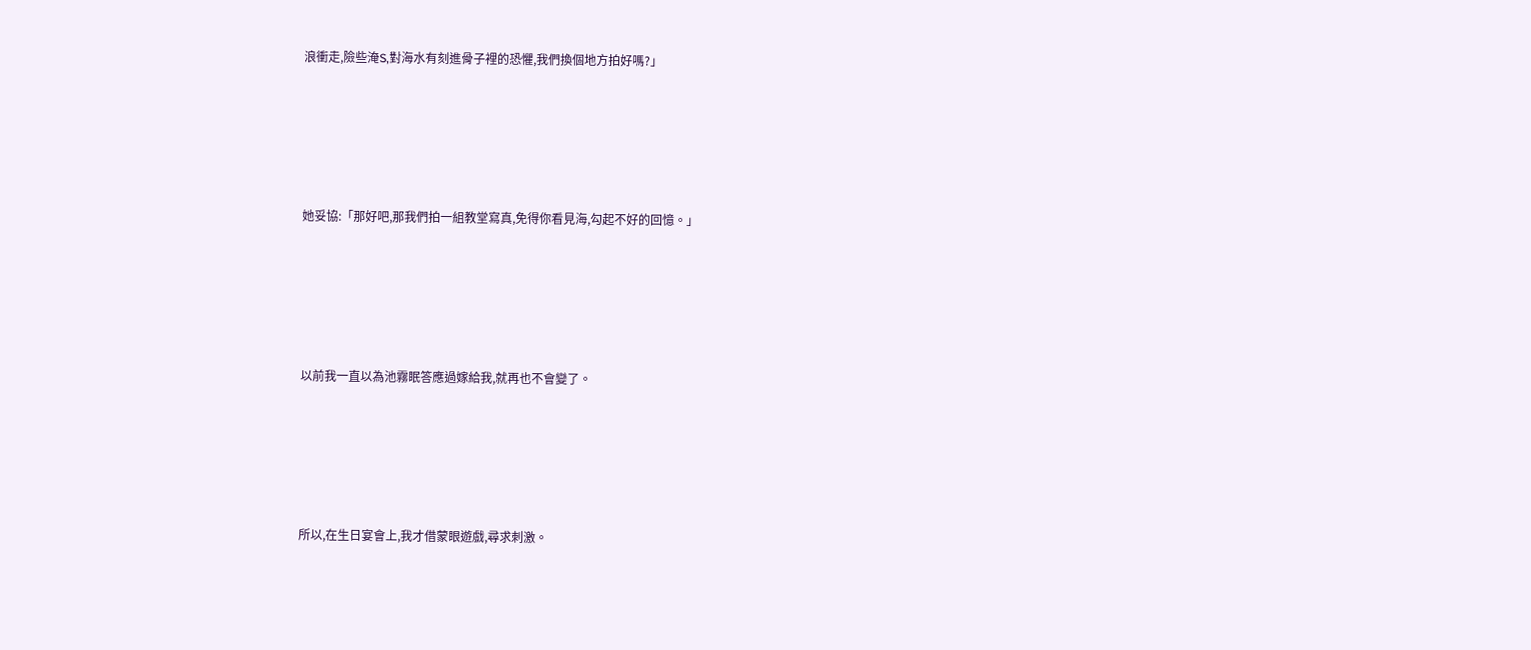浪衝走,險些淹S,對海水有刻進骨子裡的恐懼,我們換個地方拍好嗎?」





她妥協:「那好吧,那我們拍一組教堂寫真,免得你看見海,勾起不好的回憶。」





以前我一直以為池霧眠答應過嫁給我,就再也不會變了。





所以,在生日宴會上,我才借蒙眼遊戲,尋求刺激。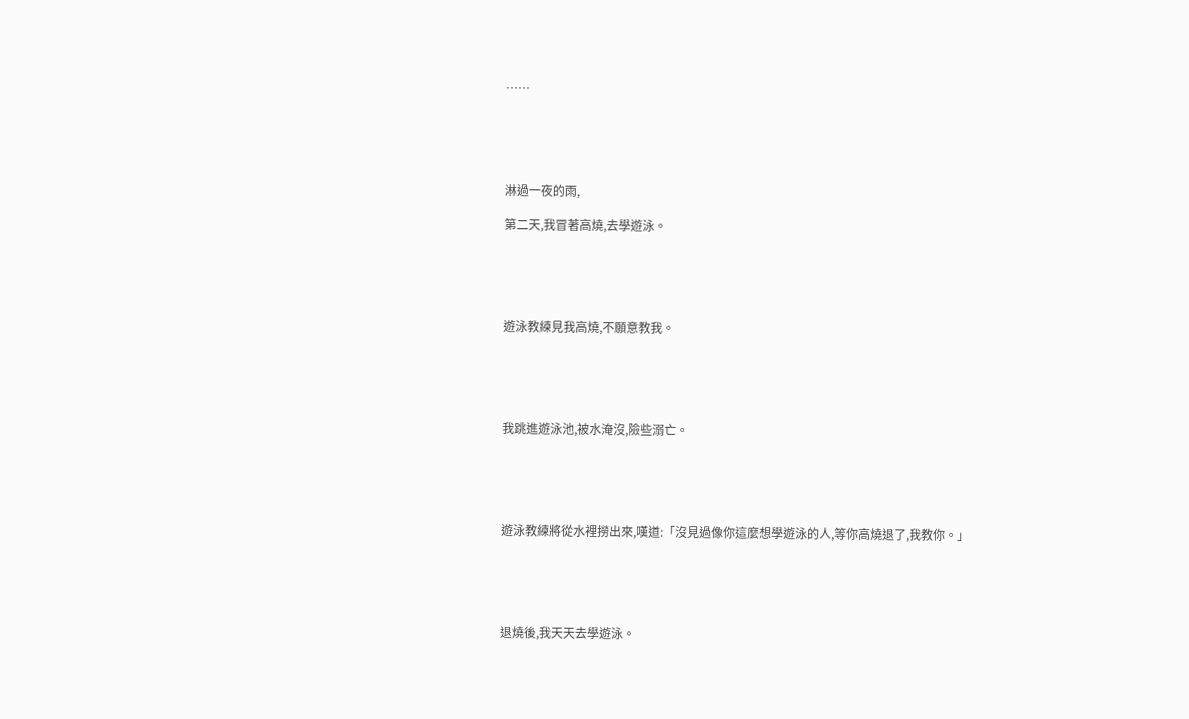……





淋過一夜的雨,

第二天,我冒著高燒,去學遊泳。





遊泳教練見我高燒,不願意教我。





我跳進遊泳池,被水淹沒,險些溺亡。





遊泳教練將從水裡撈出來,嘆道:「沒見過像你這麼想學遊泳的人,等你高燒退了,我教你。」





退燒後,我天天去學遊泳。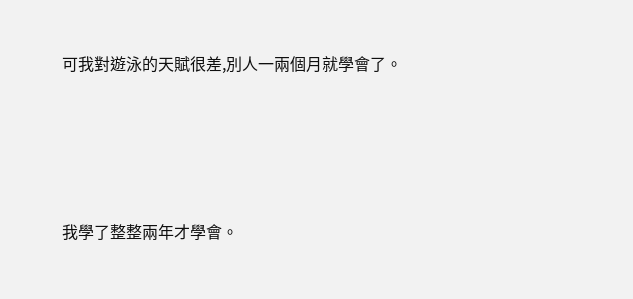可我對遊泳的天賦很差,別人一兩個月就學會了。





我學了整整兩年才學會。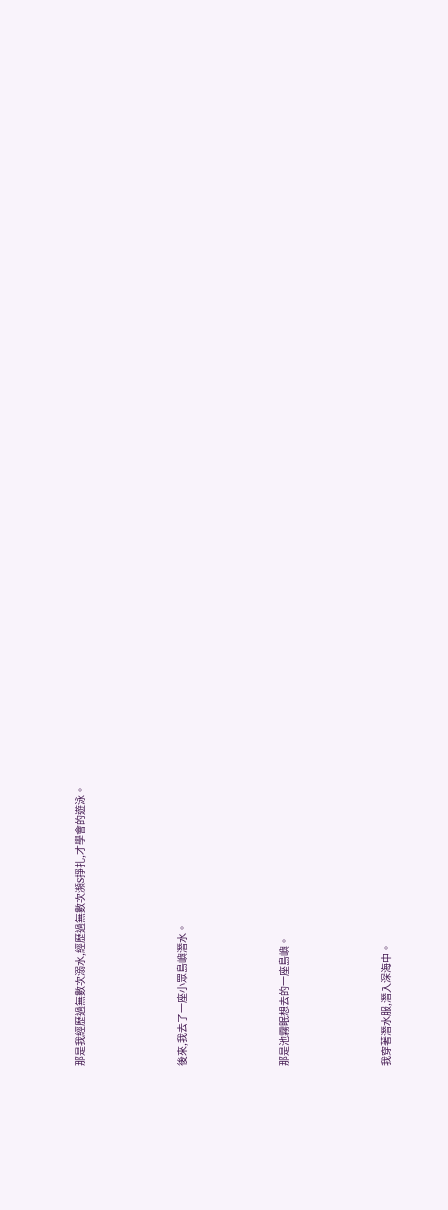那是我經歷過無數次溺水,經歷過無數次瀕S掙扎,才學會的遊泳。





後來,我去了一座小眾島嶼潛水。





那是池霧眠想去的一座島嶼。





我穿著潛水服,潛入深海中。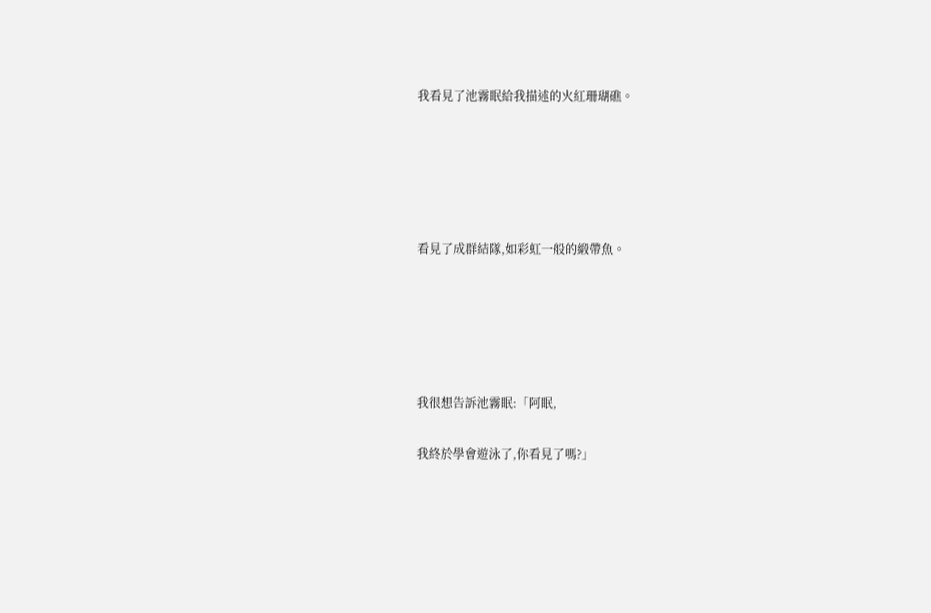我看見了池霧眠給我描述的火紅珊瑚礁。





看見了成群結隊,如彩虹一般的緞帶魚。





我很想告訴池霧眠:「阿眠,

我終於學會遊泳了,你看見了嗎?」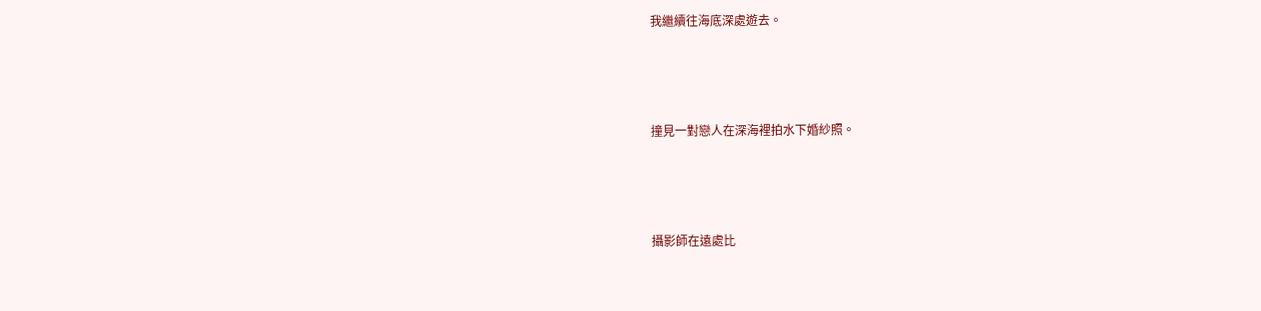我繼續往海底深處遊去。





撞見一對戀人在深海裡拍水下婚紗照。





攝影師在遠處比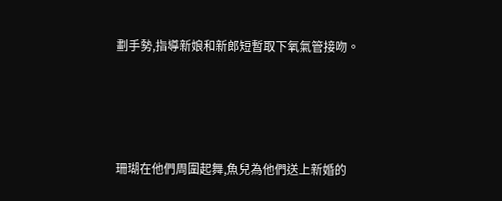劃手勢,指導新娘和新郎短暫取下氧氣管接吻。





珊瑚在他們周圍起舞,魚兒為他們送上新婚的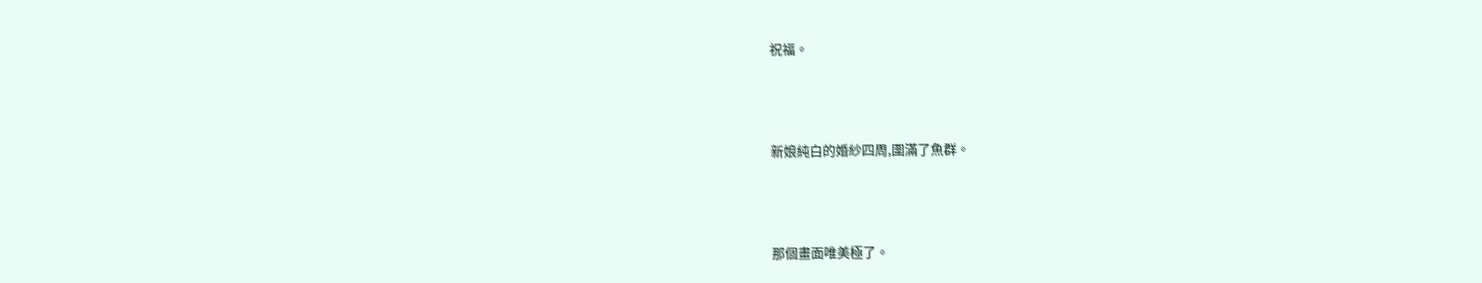祝福。





新娘純白的婚紗四周,圍滿了魚群。





那個畫面唯美極了。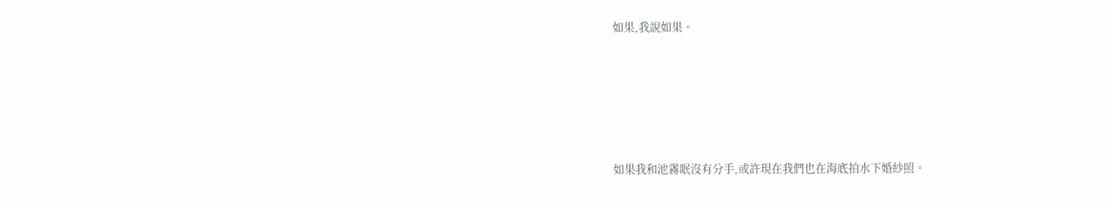如果,我說如果。





如果我和池霧眠沒有分手,或許現在我們也在海底拍水下婚紗照。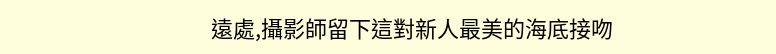遠處,攝影師留下這對新人最美的海底接吻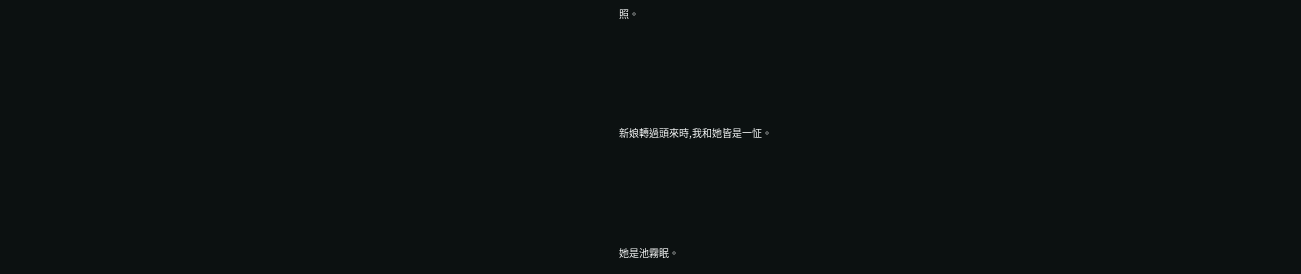照。





新娘轉過頭來時,我和她皆是一怔。





她是池霧眠。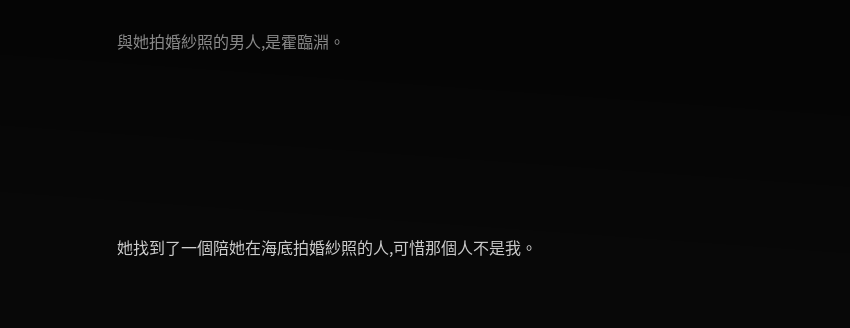與她拍婚紗照的男人,是霍臨淵。





她找到了一個陪她在海底拍婚紗照的人,可惜那個人不是我。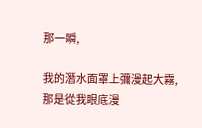那一瞬,

我的潛水面罩上彌漫起大霧,那是從我眼底漫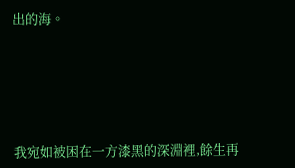出的海。





我宛如被困在一方漆黑的深淵裡,餘生再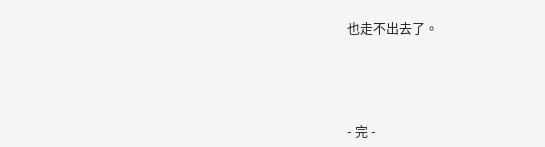也走不出去了。





- 完 -